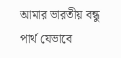আমার ভারতীয় বন্ধু পার্থ যেভাবে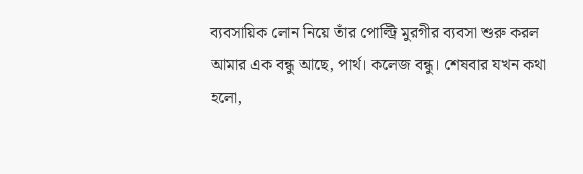ব্যবসায়িক লোন নিয়ে তাঁর পোল্ট্রি মুরগীর ব্যবসা শুরু করল
আমার এক বন্ধু আছে, পার্থ। কলেজ বন্ধু। শেষবার যখন কথা হলো,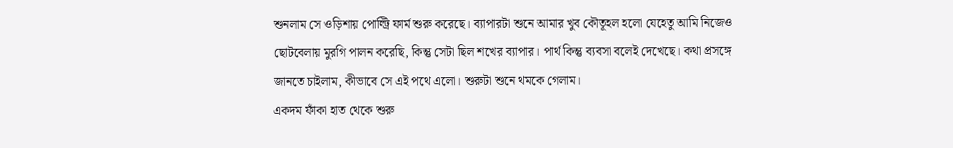শুনলাম সে ওড়িশায় পোল্ট্রি ফার্ম শুরু করেছে। ব্যাপারটা শুনে আমার খুব কৌতূহল হলো যেহেতু আমি নিজেও ছোটবেলায় মুরগি পালন করেছি, কিন্তু সেটা ছিল শখের ব্যাপার। পার্থ কিন্তু ব্যবসা বলেই দেখেছে। কথা প্রসঙ্গে জানতে চাইলাম, কীভাবে সে এই পথে এলো। শুরুটা শুনে থমকে গেলাম।
একদম ফাঁকা হাত থেকে শুরু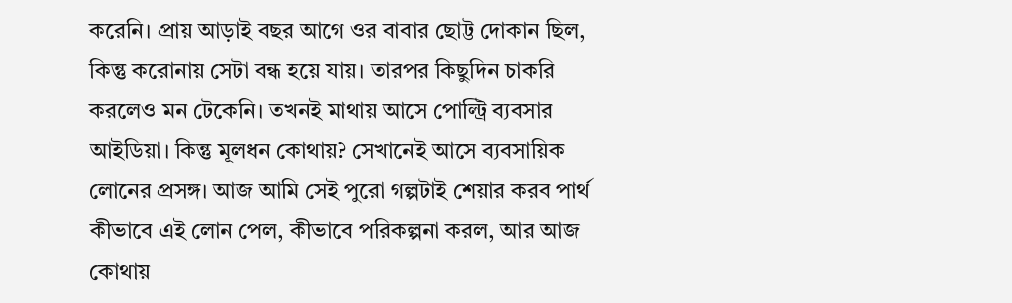করেনি। প্রায় আড়াই বছর আগে ওর বাবার ছোট্ট দোকান ছিল, কিন্তু করোনায় সেটা বন্ধ হয়ে যায়। তারপর কিছুদিন চাকরি করলেও মন টেকেনি। তখনই মাথায় আসে পোল্ট্রি ব্যবসার আইডিয়া। কিন্তু মূলধন কোথায়? সেখানেই আসে ব্যবসায়িক লোনের প্রসঙ্গ। আজ আমি সেই পুরো গল্পটাই শেয়ার করব পার্থ কীভাবে এই লোন পেল, কীভাবে পরিকল্পনা করল, আর আজ কোথায়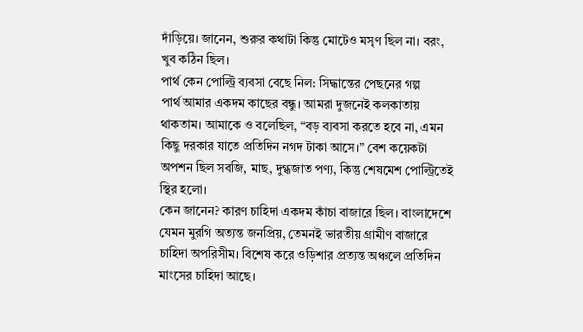দাঁড়িয়ে। জানেন, শুরুর কথাটা কিন্তু মোটেও মসৃণ ছিল না। বরং, খুব কঠিন ছিল।
পার্থ কেন পোল্ট্রি ব্যবসা বেছে নিল: সিদ্ধান্তের পেছনের গল্প
পার্থ আমার একদম কাছের বন্ধু। আমরা দুজনেই কলকাতায় থাকতাম। আমাকে ও বলেছিল, “বড় ব্যবসা করতে হবে না, এমন কিছু দরকার যাতে প্রতিদিন নগদ টাকা আসে।” বেশ কয়েকটা অপশন ছিল সবজি, মাছ, দুগ্ধজাত পণ্য, কিন্তু শেষমেশ পোল্ট্রিতেই স্থির হলো।
কেন জানেন? কারণ চাহিদা একদম কাঁচা বাজারে ছিল। বাংলাদেশে যেমন মুরগি অত্যন্ত জনপ্রিয়, তেমনই ভারতীয় গ্রামীণ বাজারে চাহিদা অপরিসীম। বিশেষ করে ওড়িশার প্রত্যন্ত অঞ্চলে প্রতিদিন মাংসের চাহিদা আছে।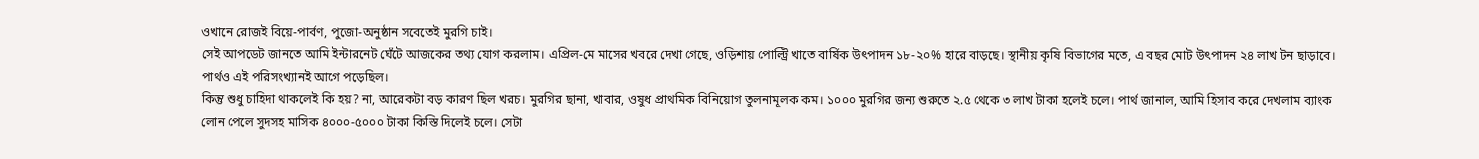ওখানে রোজই বিয়ে-পার্বণ, পুজো-অনুষ্ঠান সবেতেই মুরগি চাই।
সেই আপডেট জানতে আমি ইন্টারনেট ঘেঁটে আজকের তথ্য যোগ করলাম। এপ্রিল-মে মাসের খবরে দেখা গেছে, ওড়িশায় পোল্ট্রি খাতে বার্ষিক উৎপাদন ১৮-২০% হারে বাড়ছে। স্থানীয় কৃষি বিভাগের মতে, এ বছর মোট উৎপাদন ২৪ লাখ টন ছাড়াবে। পার্থও এই পরিসংখ্যানই আগে পড়েছিল।
কিন্তু শুধু চাহিদা থাকলেই কি হয়? না, আরেকটা বড় কারণ ছিল খরচ। মুরগির ছানা, খাবার, ওষুধ প্রাথমিক বিনিয়োগ তুলনামূলক কম। ১০০০ মুরগির জন্য শুরুতে ২.৫ থেকে ৩ লাখ টাকা হলেই চলে। পার্থ জানাল, আমি হিসাব করে দেখলাম ব্যাংক লোন পেলে সুদসহ মাসিক ৪০০০-৫০০০ টাকা কিস্তি দিলেই চলে। সেটা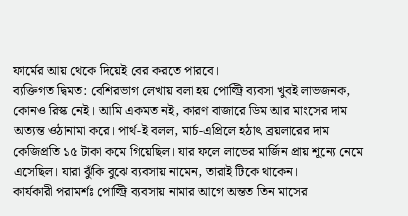ফার্মের আয় থেকে দিয়েই বের করতে পারবে।
ব্যক্তিগত দ্বিমত: বেশিরভাগ লেখায় বলা হয় পোল্ট্রি ব্যবসা খুবই লাভজনক, কোনও রিস্ক নেই। আমি একমত নই, কারণ বাজারে ডিম আর মাংসের দাম অত্যন্ত ওঠানামা করে। পার্থ-ই বলল, মার্চ-এপ্রিলে হঠাৎ ব্রয়লারের দাম কেজিপ্রতি ১৫ টাকা কমে গিয়েছিল। যার ফলে লাভের মার্জিন প্রায় শূন্যে নেমে এসেছিল। যারা ঝুঁকি বুঝে ব্যবসায় নামেন, তারাই টিকে থাকেন।
কার্যকারী পরামর্শঃ পোল্ট্রি ব্যবসায় নামার আগে অন্তত তিন মাসের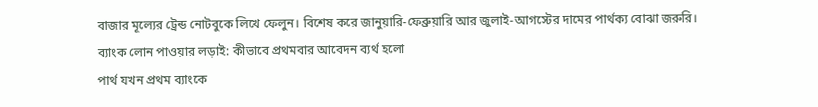বাজার মূল্যের ট্রেন্ড নোটবুকে লিখে ফেলুন। বিশেষ করে জানুয়ারি-ফেব্রুয়ারি আর জুলাই-আগস্টের দামের পার্থক্য বোঝা জরুরি।
ব্যাংক লোন পাওয়ার লড়াই: কীভাবে প্রথমবার আবেদন ব্যর্থ হলো
পার্থ যখন প্রথম ব্যাংকে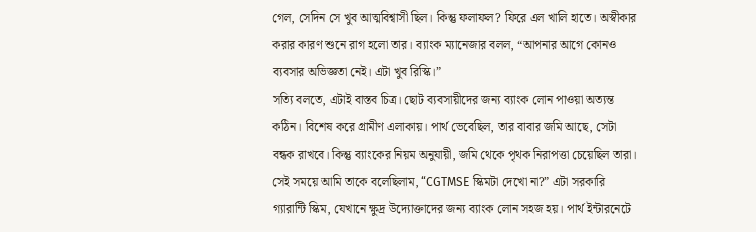গেল, সেদিন সে খুব আত্মবিশ্বাসী ছিল। কিন্তু ফলাফল? ফিরে এল খালি হাতে। অস্বীকার করার কারণ শুনে রাগ হলো তার। ব্যাংক ম্যানেজার বলল, “আপনার আগে কোনও ব্যবসার অভিজ্ঞতা নেই। এটা খুব রিস্কি।”
সত্যি বলতে, এটাই বাস্তব চিত্র। ছোট ব্যবসায়ীদের জন্য ব্যাংক লোন পাওয়া অত্যন্ত কঠিন। বিশেষ করে গ্রামীণ এলাকায়। পার্থ ভেবেছিল, তার বাবার জমি আছে, সেটা বন্ধক রাখবে। কিন্তু ব্যাংকের নিয়ম অনুযায়ী, জমি থেকে পৃথক নিরাপত্তা চেয়েছিল তারা।
সেই সময়ে আমি তাকে বলেছিলাম, “CGTMSE স্কিমটা দেখো না?” এটা সরকারি গ্যারান্টি স্কিম, যেখানে ক্ষুদ্র উদ্যোক্তাদের জন্য ব্যাংক লোন সহজ হয়। পার্থ ইন্টারনেটে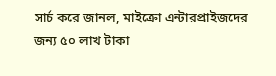সার্চ করে জানল, মাইক্রো এন্টারপ্রাইজদের জন্য ৫০ লাখ টাকা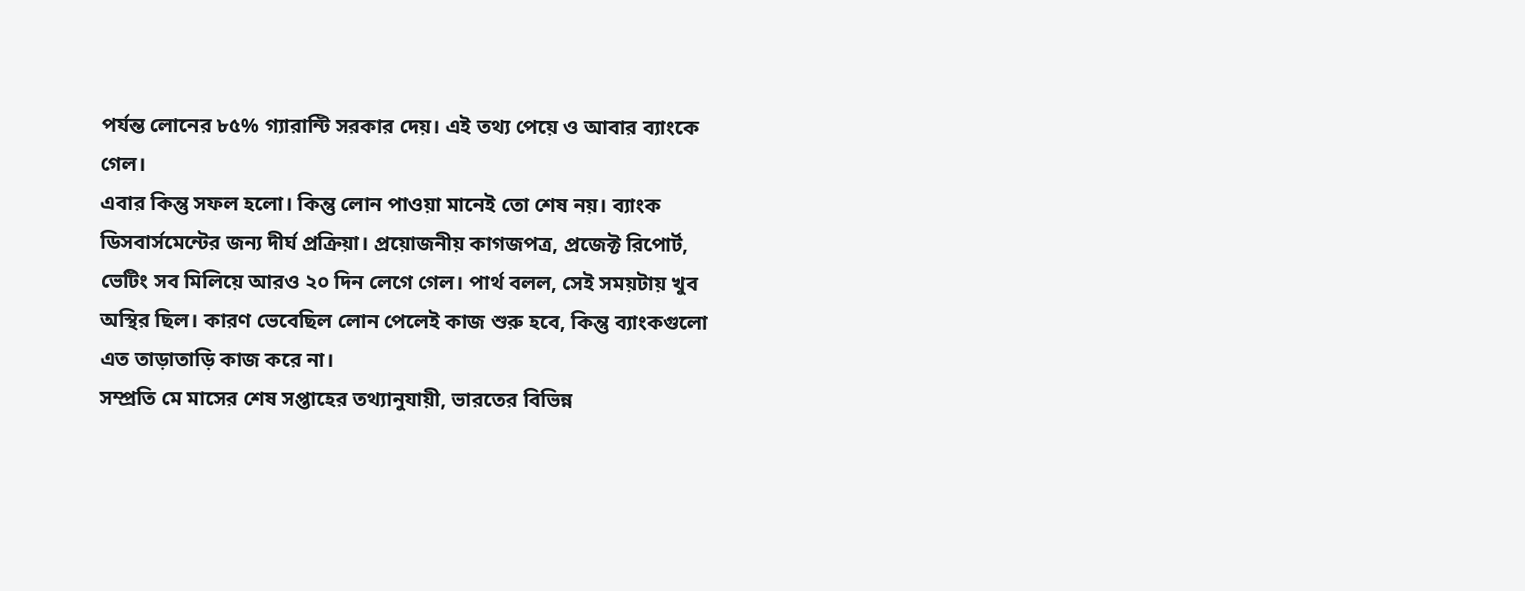পর্যন্ত লোনের ৮৫% গ্যারান্টি সরকার দেয়। এই তথ্য পেয়ে ও আবার ব্যাংকে গেল।
এবার কিন্তু সফল হলো। কিন্তু লোন পাওয়া মানেই তো শেষ নয়। ব্যাংক ডিসবার্সমেন্টের জন্য দীর্ঘ প্রক্রিয়া। প্রয়োজনীয় কাগজপত্র, প্রজেক্ট রিপোর্ট, ভেটিং সব মিলিয়ে আরও ২০ দিন লেগে গেল। পার্থ বলল, সেই সময়টায় খুব অস্থির ছিল। কারণ ভেবেছিল লোন পেলেই কাজ শুরু হবে, কিন্তু ব্যাংকগুলো এত তাড়াতাড়ি কাজ করে না।
সম্প্রতি মে মাসের শেষ সপ্তাহের তথ্যানুযায়ী, ভারতের বিভিন্ন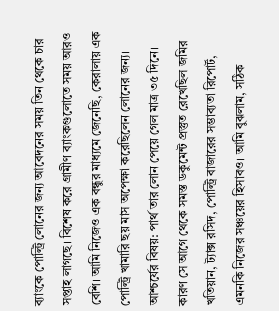ব্যাংকে পোল্ট্রি লোনের জন্য আবেদনের সময় তিন থেকে চার সপ্তাহ লাগছে। বিশেষ করে গ্রামীণ ব্যাংকগুলোতে সময় আরও বেশি। আমি নিজেও এক বন্ধুর মাধ্যমে জেনেছি, কেরালায় এক পোল্ট্রি খামারি ছয় মাস অপেক্ষা করেছিলেন লোনের জন্য।
আশ্চর্যের বিষয়: পার্থ তার লোন পেয়ে গেল মাত্র ৩৫ দিনে। কারণ সে আগে থেকে সমস্ত ডকুমেন্ট প্রস্তুত রেখেছিল জমির খতিয়ান, ট্যাক্স রসিদ, পোল্ট্রি বাজারের সম্ভাব্যতা রিপোর্ট, এমনকি নিজের সঞ্চয়ের হিসাবও। আমি বুঝলাম, সঠিক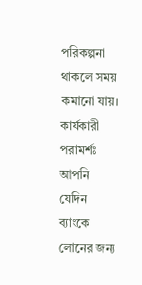পরিকল্পনা থাকলে সময় কমানো যায়।
কার্যকারী পরামর্শঃ আপনি যেদিন ব্যাংকে লোনের জন্য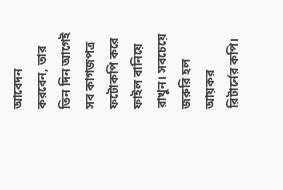আবেদন করবেন, তার তিন দিন আগেই সব কাগজপত্র ফটোকপি করে ফাইল বানিয়ে রাখুন। সবচেয়ে জরুরি হল আয়কর রিটার্নের কপি।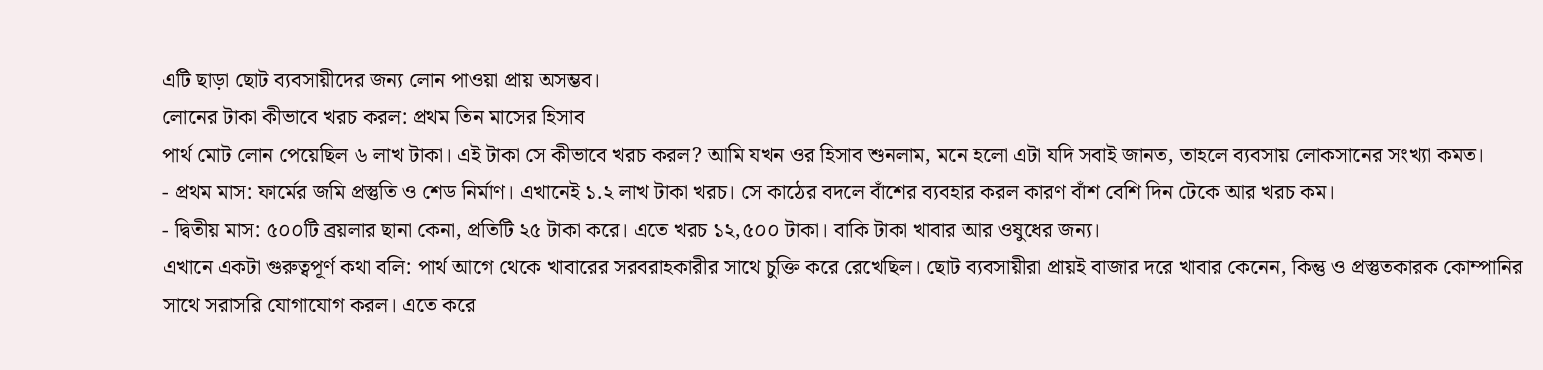এটি ছাড়া ছোট ব্যবসায়ীদের জন্য লোন পাওয়া প্রায় অসম্ভব।
লোনের টাকা কীভাবে খরচ করল: প্রথম তিন মাসের হিসাব
পার্থ মোট লোন পেয়েছিল ৬ লাখ টাকা। এই টাকা সে কীভাবে খরচ করল? আমি যখন ওর হিসাব শুনলাম, মনে হলো এটা যদি সবাই জানত, তাহলে ব্যবসায় লোকসানের সংখ্যা কমত।
- প্রথম মাস: ফার্মের জমি প্রস্তুতি ও শেড নির্মাণ। এখানেই ১.২ লাখ টাকা খরচ। সে কাঠের বদলে বাঁশের ব্যবহার করল কারণ বাঁশ বেশি দিন টেকে আর খরচ কম।
- দ্বিতীয় মাস: ৫০০টি ব্রয়লার ছানা কেনা, প্রতিটি ২৫ টাকা করে। এতে খরচ ১২,৫০০ টাকা। বাকি টাকা খাবার আর ওষুধের জন্য।
এখানে একটা গুরুত্বপূর্ণ কথা বলি: পার্থ আগে থেকে খাবারের সরবরাহকারীর সাথে চুক্তি করে রেখেছিল। ছোট ব্যবসায়ীরা প্রায়ই বাজার দরে খাবার কেনেন, কিন্তু ও প্রস্তুতকারক কোম্পানির সাথে সরাসরি যোগাযোগ করল। এতে করে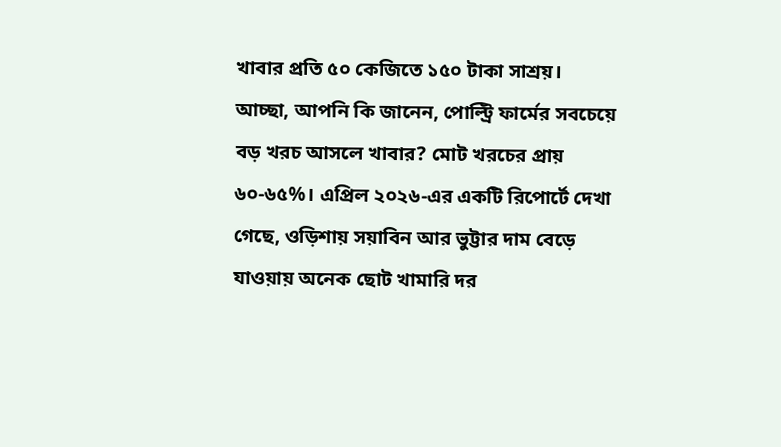খাবার প্রতি ৫০ কেজিতে ১৫০ টাকা সাশ্রয়।
আচ্ছা, আপনি কি জানেন, পোল্ট্রি ফার্মের সবচেয়ে বড় খরচ আসলে খাবার? মোট খরচের প্রায় ৬০-৬৫%। এপ্রিল ২০২৬-এর একটি রিপোর্টে দেখা গেছে, ওড়িশায় সয়াবিন আর ভুট্টার দাম বেড়ে যাওয়ায় অনেক ছোট খামারি দর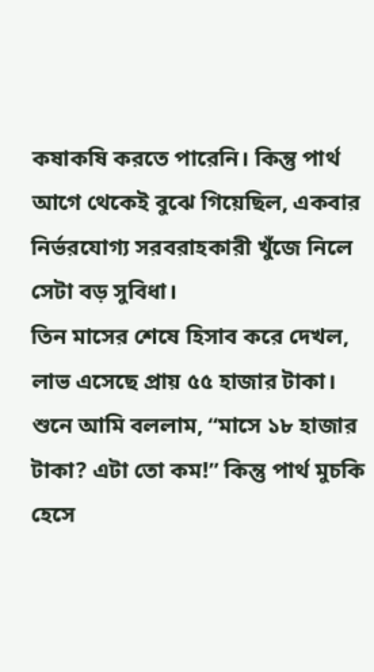কষাকষি করতে পারেনি। কিন্তু পার্থ আগে থেকেই বুঝে গিয়েছিল, একবার নির্ভরযোগ্য সরবরাহকারী খুঁজে নিলে সেটা বড় সুবিধা।
তিন মাসের শেষে হিসাব করে দেখল, লাভ এসেছে প্রায় ৫৫ হাজার টাকা। শুনে আমি বললাম, “মাসে ১৮ হাজার টাকা? এটা তো কম!” কিন্তু পার্থ মুচকি হেসে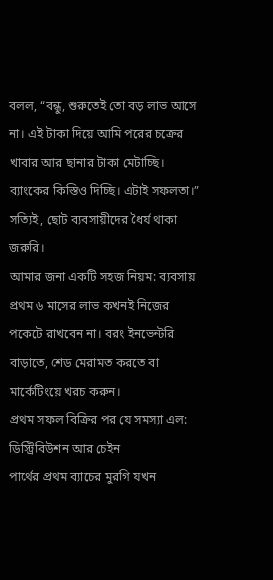বলল, “বন্ধু, শুরুতেই তো বড় লাভ আসে না। এই টাকা দিয়ে আমি পরের চক্রের খাবার আর ছানার টাকা মেটাচ্ছি। ব্যাংকের কিস্তিও দিচ্ছি। এটাই সফলতা।”
সত্যিই, ছোট ব্যবসায়ীদের ধৈর্য থাকা জরুরি।
আমার জনা একটি সহজ নিয়ম: ব্যবসায় প্রথম ৬ মাসের লাভ কখনই নিজের পকেটে রাখবেন না। বরং ইনভেন্টরি বাড়াতে, শেড মেরামত করতে বা মার্কেটিংয়ে খরচ করুন।
প্রথম সফল বিক্রির পর যে সমস্যা এল: ডিস্ট্রিবিউশন আর চেইন
পার্থের প্রথম ব্যাচের মুরগি যখন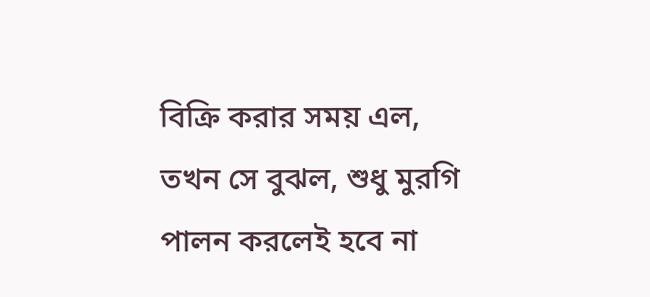বিক্রি করার সময় এল, তখন সে বুঝল, শুধু মুরগি পালন করলেই হবে না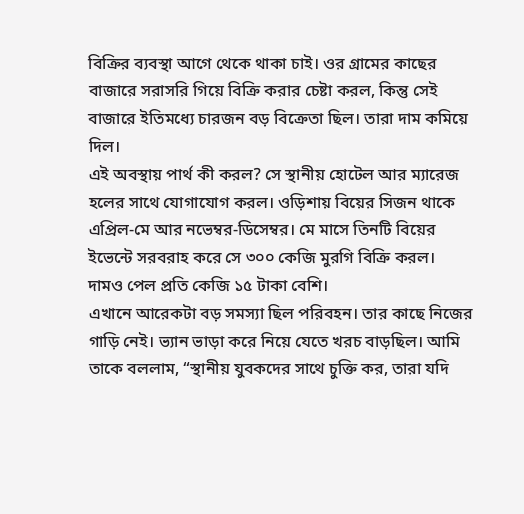বিক্রির ব্যবস্থা আগে থেকে থাকা চাই। ওর গ্রামের কাছের বাজারে সরাসরি গিয়ে বিক্রি করার চেষ্টা করল, কিন্তু সেই বাজারে ইতিমধ্যে চারজন বড় বিক্রেতা ছিল। তারা দাম কমিয়ে দিল।
এই অবস্থায় পার্থ কী করল? সে স্থানীয় হোটেল আর ম্যারেজ হলের সাথে যোগাযোগ করল। ওড়িশায় বিয়ের সিজন থাকে এপ্রিল-মে আর নভেম্বর-ডিসেম্বর। মে মাসে তিনটি বিয়ের ইভেন্টে সরবরাহ করে সে ৩০০ কেজি মুরগি বিক্রি করল। দামও পেল প্রতি কেজি ১৫ টাকা বেশি।
এখানে আরেকটা বড় সমস্যা ছিল পরিবহন। তার কাছে নিজের গাড়ি নেই। ভ্যান ভাড়া করে নিয়ে যেতে খরচ বাড়ছিল। আমি তাকে বললাম, “স্থানীয় যুবকদের সাথে চুক্তি কর, তারা যদি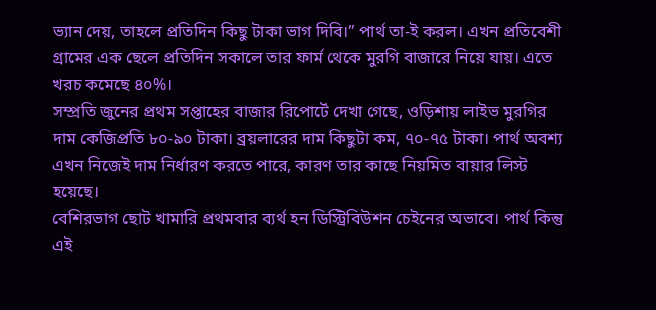ভ্যান দেয়, তাহলে প্রতিদিন কিছু টাকা ভাগ দিবি।” পার্থ তা-ই করল। এখন প্রতিবেশী গ্রামের এক ছেলে প্রতিদিন সকালে তার ফার্ম থেকে মুরগি বাজারে নিয়ে যায়। এতে খরচ কমেছে ৪০%।
সম্প্রতি জুনের প্রথম সপ্তাহের বাজার রিপোর্টে দেখা গেছে, ওড়িশায় লাইভ মুরগির দাম কেজিপ্রতি ৮০-৯০ টাকা। ব্রয়লারের দাম কিছুটা কম, ৭০-৭৫ টাকা। পার্থ অবশ্য এখন নিজেই দাম নির্ধারণ করতে পারে, কারণ তার কাছে নিয়মিত বায়ার লিস্ট হয়েছে।
বেশিরভাগ ছোট খামারি প্রথমবার ব্যর্থ হন ডিস্ট্রিবিউশন চেইনের অভাবে। পার্থ কিন্তু এই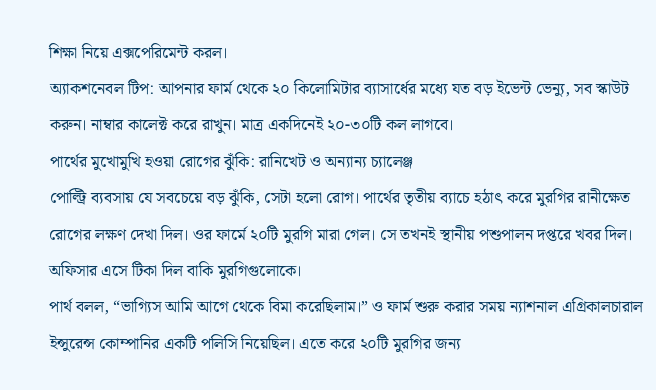শিক্ষা নিয়ে এক্সপেরিমেন্ট করল।
অ্যাকশনেবল টিপ: আপনার ফার্ম থেকে ২০ কিলোমিটার ব্যাসার্ধের মধ্যে যত বড় ইভেন্ট ভেন্যু, সব স্কাউট করুন। নাম্বার কালেক্ট করে রাখুন। মাত্র একদিনেই ২০-৩০টি কল লাগবে।
পার্থের মুখোমুখি হওয়া রোগের ঝুঁকি: রানিখেট ও অন্যান্য চ্যালেঞ্জ
পোল্ট্রি ব্যবসায় যে সবচেয়ে বড় ঝুঁকি, সেটা হলো রোগ। পার্থের তৃতীয় ব্যাচে হঠাৎ করে মুরগির রানীক্ষেত রোগের লক্ষণ দেখা দিল। ওর ফার্মে ২০টি মুরগি মারা গেল। সে তখনই স্থানীয় পশুপালন দপ্তরে খবর দিল। অফিসার এসে টিকা দিল বাকি মুরগিগুলোকে।
পার্থ বলল, “ভাগ্যিস আমি আগে থেকে বিমা করেছিলাম।” ও ফার্ম শুরু করার সময় ন্যাশনাল এগ্রিকালচারাল ইন্সুরেন্স কোম্পানির একটি পলিসি নিয়েছিল। এতে করে ২০টি মুরগির জন্য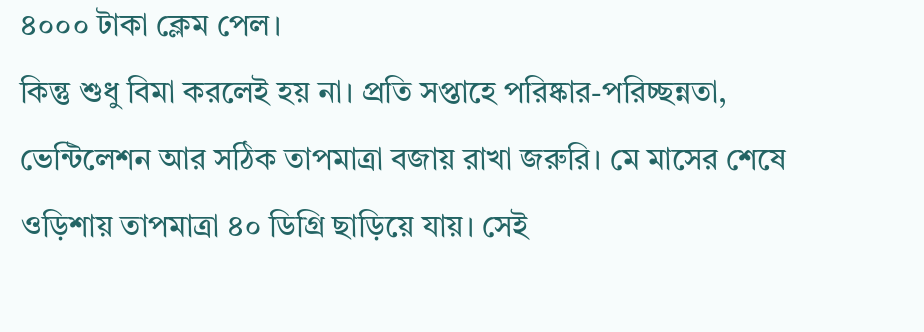৪০০০ টাকা ক্লেম পেল।
কিন্তু শুধু বিমা করলেই হয় না। প্রতি সপ্তাহে পরিষ্কার-পরিচ্ছন্নতা, ভেন্টিলেশন আর সঠিক তাপমাত্রা বজায় রাখা জরুরি। মে মাসের শেষে ওড়িশায় তাপমাত্রা ৪০ ডিগ্রি ছাড়িয়ে যায়। সেই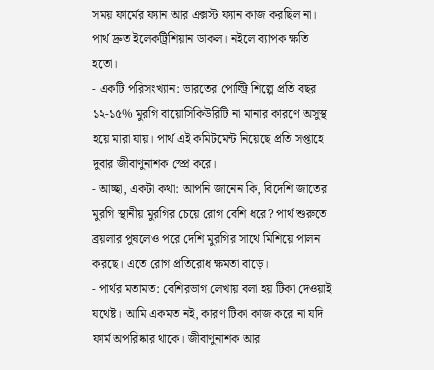সময় ফার্মের ফ্যান আর এক্সস্ট ফ্যান কাজ করছিল না। পার্থ দ্রুত ইলেকট্রিশিয়ান ডাকল। নইলে ব্যাপক ক্ষতি হতো।
- একটি পরিসংখ্যান: ভারতের পোল্ট্রি শিল্পে প্রতি বছর ১২-১৫% মুরগি বায়োসিকিউরিটি না মানার কারণে অসুস্থ হয়ে মারা যায়। পার্থ এই কমিটমেন্ট নিয়েছে প্রতি সপ্তাহে দুবার জীবাণুনাশক স্প্রে করে।
- আচ্ছা, একটা কথা: আপনি জানেন কি, বিদেশি জাতের মুরগি স্থানীয় মুরগির চেয়ে রোগ বেশি ধরে? পার্থ শুরুতে ব্রয়লার পুষলেও পরে দেশি মুরগির সাথে মিশিয়ে পালন করছে। এতে রোগ প্রতিরোধ ক্ষমতা বাড়ে।
- পার্থর মতামত: বেশিরভাগ লেখায় বলা হয় টিকা দেওয়াই যথেষ্ট। আমি একমত নই, কারণ টিকা কাজ করে না যদি ফার্ম অপরিষ্কার থাকে। জীবাণুনাশক আর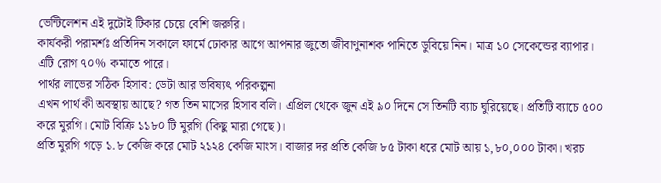ভেন্টিলেশন এই দুটোই টিকার চেয়ে বেশি জরুরি।
কার্যকরী পরামর্শঃ প্রতিদিন সকালে ফার্মে ঢোকার আগে আপনার জুতো জীবাণুনাশক পানিতে ডুবিয়ে নিন। মাত্র ১০ সেকেন্ডের ব্যাপার। এটি রোগ ৭০% কমাতে পারে।
পার্থর লাভের সঠিক হিসাব: ডেটা আর ভবিষ্যৎ পরিকল্পনা
এখন পার্থ কী অবস্থায় আছে? গত তিন মাসের হিসাব বলি। এপ্রিল থেকে জুন এই ৯০ দিনে সে তিনটি ব্যাচ ঘুরিয়েছে। প্রতিটি ব্যাচে ৫০০ করে মুরগি। মোট বিক্রি ১১৮০ টি মুরগি (কিছু মারা গেছে)।
প্রতি মুরগি গড়ে ১.৮ কেজি করে মোট ২১২৪ কেজি মাংস। বাজার দর প্রতি কেজি ৮৫ টাকা ধরে মোট আয় ১,৮০,০০০ টাকা। খরচ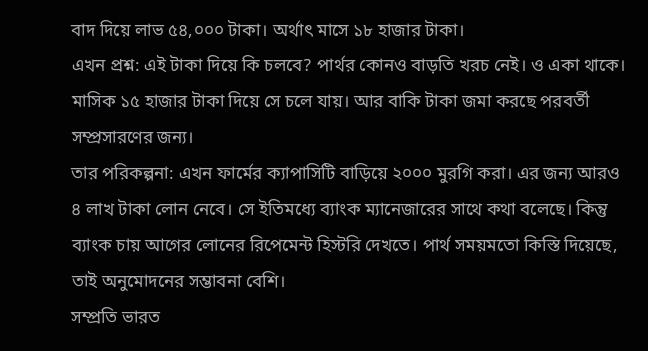বাদ দিয়ে লাভ ৫৪,০০০ টাকা। অর্থাৎ মাসে ১৮ হাজার টাকা।
এখন প্রশ্ন: এই টাকা দিয়ে কি চলবে? পার্থর কোনও বাড়তি খরচ নেই। ও একা থাকে। মাসিক ১৫ হাজার টাকা দিয়ে সে চলে যায়। আর বাকি টাকা জমা করছে পরবর্তী সম্প্রসারণের জন্য।
তার পরিকল্পনা: এখন ফার্মের ক্যাপাসিটি বাড়িয়ে ২০০০ মুরগি করা। এর জন্য আরও ৪ লাখ টাকা লোন নেবে। সে ইতিমধ্যে ব্যাংক ম্যানেজারের সাথে কথা বলেছে। কিন্তু ব্যাংক চায় আগের লোনের রিপেমেন্ট হিস্টরি দেখতে। পার্থ সময়মতো কিস্তি দিয়েছে, তাই অনুমোদনের সম্ভাবনা বেশি।
সম্প্রতি ভারত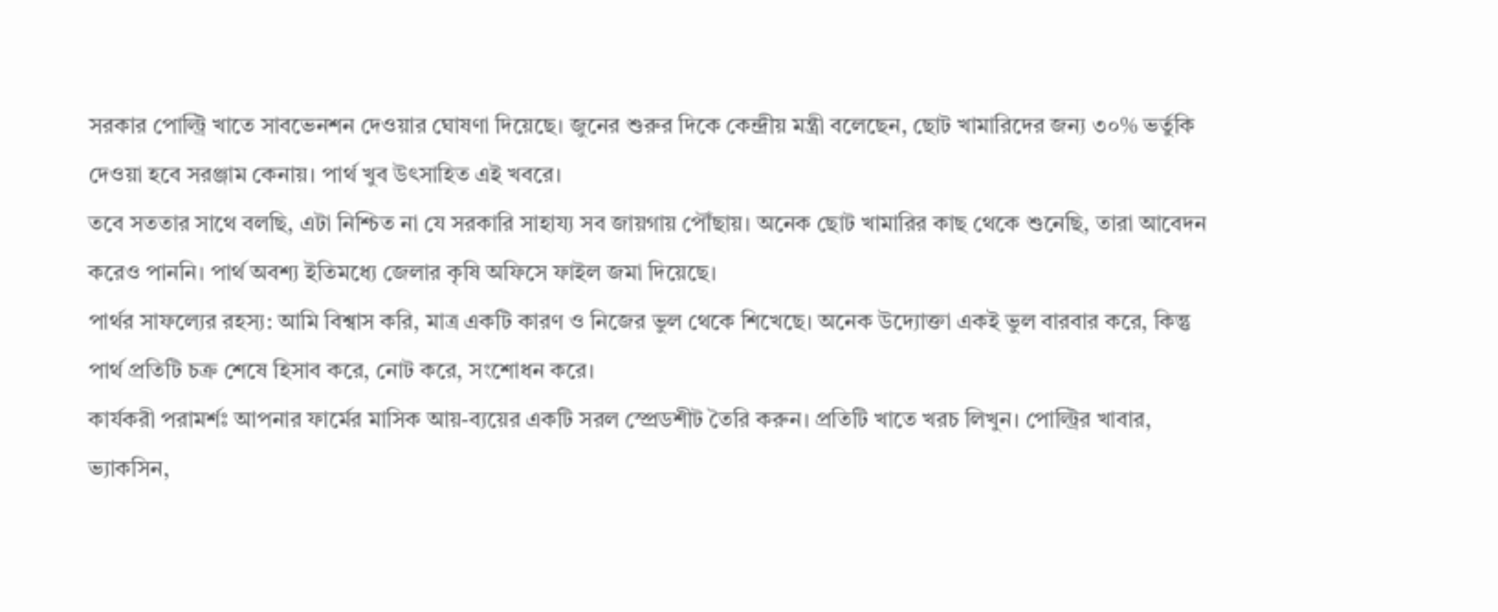সরকার পোল্ট্রি খাতে সাবভেনশন দেওয়ার ঘোষণা দিয়েছে। জুনের শুরুর দিকে কেন্দ্রীয় মন্ত্রী বলেছেন, ছোট খামারিদের জন্য ৩০% ভর্তুকি দেওয়া হবে সরঞ্জাম কেনায়। পার্থ খুব উৎসাহিত এই খবরে।
তবে সততার সাথে বলছি, এটা নিশ্চিত না যে সরকারি সাহায্য সব জায়গায় পৌঁছায়। অনেক ছোট খামারির কাছ থেকে শুনেছি, তারা আবেদন করেও পাননি। পার্থ অবশ্য ইতিমধ্যে জেলার কৃষি অফিসে ফাইল জমা দিয়েছে।
পার্থর সাফল্যের রহস্য: আমি বিশ্বাস করি, মাত্র একটি কারণ ও নিজের ভুল থেকে শিখেছে। অনেক উদ্যোক্তা একই ভুল বারবার করে, কিন্তু পার্থ প্রতিটি চক্র শেষে হিসাব করে, নোট করে, সংশোধন করে।
কার্যকরী পরামর্শঃ আপনার ফার্মের মাসিক আয়-ব্যয়ের একটি সরল স্প্রেডশীট তৈরি করুন। প্রতিটি খাতে খরচ লিখুন। পোল্ট্রির খাবার, ভ্যাকসিন,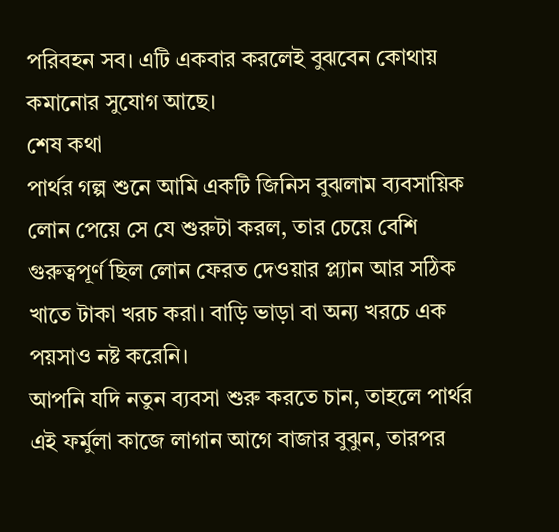পরিবহন সব। এটি একবার করলেই বুঝবেন কোথায় কমানোর সুযোগ আছে।
শেষ কথা
পার্থর গল্প শুনে আমি একটি জিনিস বুঝলাম ব্যবসায়িক লোন পেয়ে সে যে শুরুটা করল, তার চেয়ে বেশি গুরুত্বপূর্ণ ছিল লোন ফেরত দেওয়ার প্ল্যান আর সঠিক খাতে টাকা খরচ করা। বাড়ি ভাড়া বা অন্য খরচে এক পয়সাও নষ্ট করেনি।
আপনি যদি নতুন ব্যবসা শুরু করতে চান, তাহলে পার্থর এই ফর্মুলা কাজে লাগান আগে বাজার বুঝুন, তারপর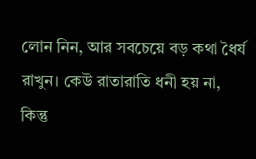লোন নিন, আর সবচেয়ে বড় কথা ধৈর্য রাখুন। কেউ রাতারাতি ধনী হয় না, কিন্তু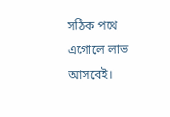সঠিক পথে এগোলে লাভ আসবেই।